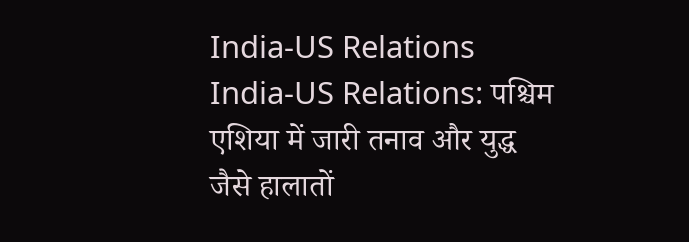India-US Relations
India-US Relations: पश्चिम एशिया में जारी तनाव और युद्ध जैसे हालातों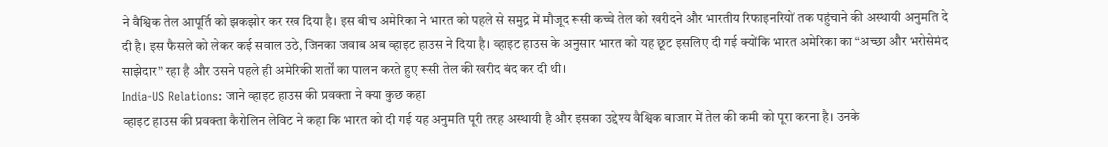ने वैश्विक तेल आपूर्ति को झकझोर कर रख दिया है। इस बीच अमेरिका ने भारत को पहले से समुद्र में मौजूद रूसी कच्चे तेल को खरीदने और भारतीय रिफाइनरियों तक पहुंचाने की अस्थायी अनुमति दे दी है। इस फैसले को लेकर कई सवाल उठे, जिनका जवाब अब व्हाइट हाउस ने दिया है। व्हाइट हाउस के अनुसार भारत को यह छूट इसलिए दी गई क्योंकि भारत अमेरिका का “अच्छा और भरोसेमंद साझेदार” रहा है और उसने पहले ही अमेरिकी शर्तों का पालन करते हुए रूसी तेल की खरीद बंद कर दी थी।
India-US Relations: जाने व्हाइट हाउस की प्रवक्ता ने क्या कुछ कहा
व्हाइट हाउस की प्रवक्ता कैरोलिन लेविट ने कहा कि भारत को दी गई यह अनुमति पूरी तरह अस्थायी है और इसका उद्देश्य वैश्विक बाजार में तेल की कमी को पूरा करना है। उनके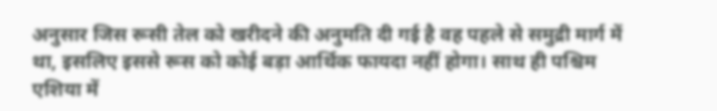अनुसार जिस रूसी तेल को खरीदने की अनुमति दी गई है वह पहले से समुद्री मार्ग में था, इसलिए इससे रूस को कोई बड़ा आर्थिक फायदा नहीं होगा। साथ ही पश्चिम एशिया में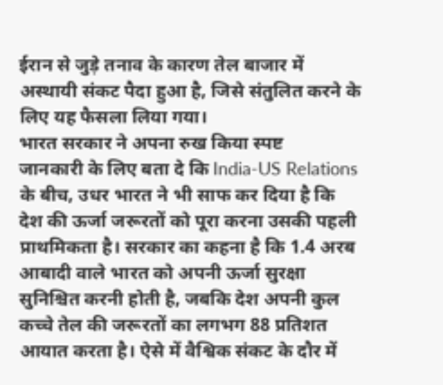ईरान से जुड़े तनाव के कारण तेल बाजार में अस्थायी संकट पैदा हुआ है, जिसे संतुलित करने के लिए यह फैसला लिया गया।
भारत सरकार ने अपना रुख किया स्पष्ट
जानकारी के लिए बता दे कि India-US Relations के बीच, उधर भारत ने भी साफ कर दिया है कि देश की ऊर्जा जरूरतों को पूरा करना उसकी पहली प्राथमिकता है। सरकार का कहना है कि 1.4 अरब आबादी वाले भारत को अपनी ऊर्जा सुरक्षा सुनिश्चित करनी होती है, जबकि देश अपनी कुल कच्चे तेल की जरूरतों का लगभग 88 प्रतिशत आयात करता है। ऐसे में वैश्विक संकट के दौर में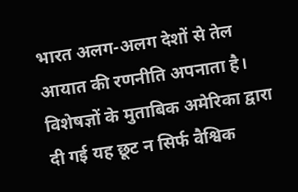भारत अलग-अलग देशों से तेल आयात की रणनीति अपनाता है। विशेषज्ञों के मुताबिक अमेरिका द्वारा दी गई यह छूट न सिर्फ वैश्विक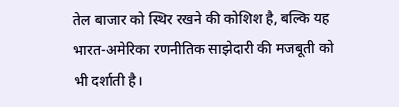तेल बाजार को स्थिर रखने की कोशिश है, बल्कि यह भारत-अमेरिका रणनीतिक साझेदारी की मजबूती को भी दर्शाती है।